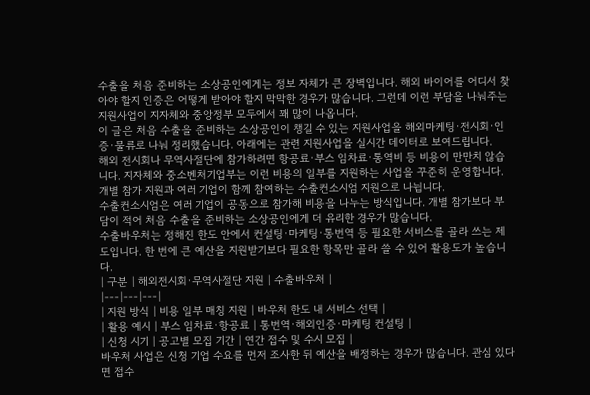수출을 처음 준비하는 소상공인에게는 정보 자체가 큰 장벽입니다. 해외 바이어를 어디서 찾아야 할지 인증은 어떻게 받아야 할지 막막한 경우가 많습니다. 그런데 이런 부담을 나눠주는 지원사업이 지자체와 중앙정부 모두에서 꽤 많이 나옵니다.
이 글은 처음 수출을 준비하는 소상공인이 챙길 수 있는 지원사업을 해외마케팅·전시회·인증·물류로 나눠 정리했습니다. 아래에는 관련 지원사업을 실시간 데이터로 보여드립니다.
해외 전시회나 무역사절단에 참가하려면 항공료·부스 임차료·통역비 등 비용이 만만치 않습니다. 지자체와 중소벤처기업부는 이런 비용의 일부를 지원하는 사업을 꾸준히 운영합니다. 개별 참가 지원과 여러 기업이 함께 참여하는 수출컨소시엄 지원으로 나뉩니다.
수출컨소시엄은 여러 기업이 공동으로 참가해 비용을 나누는 방식입니다. 개별 참가보다 부담이 적어 처음 수출을 준비하는 소상공인에게 더 유리한 경우가 많습니다.
수출바우처는 정해진 한도 안에서 컨설팅·마케팅·통번역 등 필요한 서비스를 골라 쓰는 제도입니다. 한 번에 큰 예산을 지원받기보다 필요한 항목만 골라 쓸 수 있어 활용도가 높습니다.
| 구분 | 해외전시회·무역사절단 지원 | 수출바우처 |
|---|---|---|
| 지원 방식 | 비용 일부 매칭 지원 | 바우처 한도 내 서비스 선택 |
| 활용 예시 | 부스 임차료·항공료 | 통번역·해외인증·마케팅 컨설팅 |
| 신청 시기 | 공고별 모집 기간 | 연간 접수 및 수시 모집 |
바우처 사업은 신청 기업 수요를 먼저 조사한 뒤 예산을 배정하는 경우가 많습니다. 관심 있다면 접수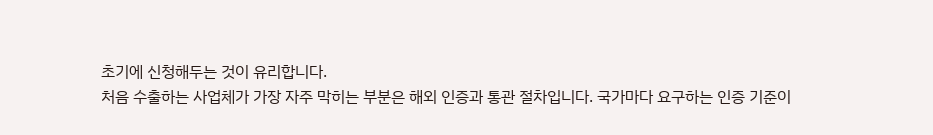초기에 신청해두는 것이 유리합니다.
처음 수출하는 사업체가 가장 자주 막히는 부분은 해외 인증과 통관 절차입니다. 국가마다 요구하는 인증 기준이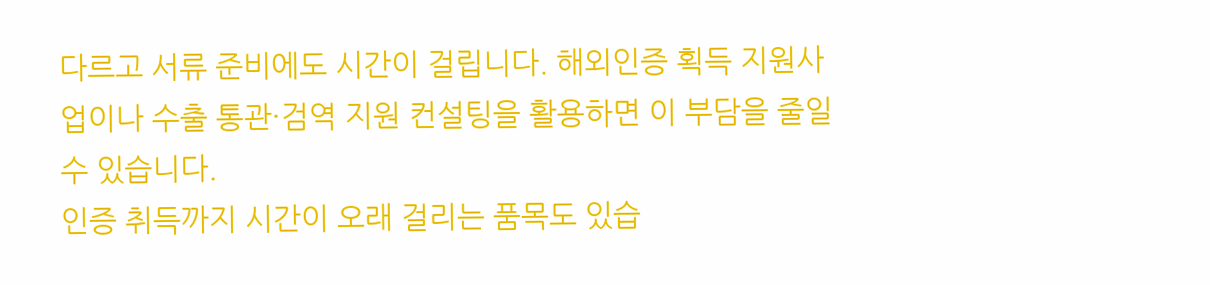다르고 서류 준비에도 시간이 걸립니다. 해외인증 획득 지원사업이나 수출 통관·검역 지원 컨설팅을 활용하면 이 부담을 줄일 수 있습니다.
인증 취득까지 시간이 오래 걸리는 품목도 있습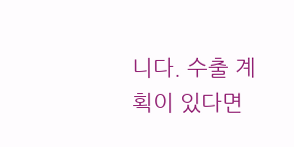니다. 수출 계획이 있다면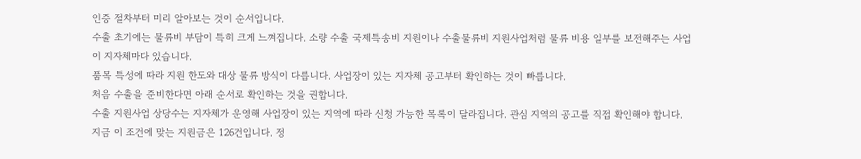인증 절차부터 미리 알아보는 것이 순서입니다.
수출 초기에는 물류비 부담이 특히 크게 느껴집니다. 소량 수출 국제특송비 지원이나 수출물류비 지원사업처럼 물류 비용 일부를 보전해주는 사업이 지자체마다 있습니다.
품목 특성에 따라 지원 한도와 대상 물류 방식이 다릅니다. 사업장이 있는 지자체 공고부터 확인하는 것이 빠릅니다.
처음 수출을 준비한다면 아래 순서로 확인하는 것을 권합니다.
수출 지원사업 상당수는 지자체가 운영해 사업장이 있는 지역에 따라 신청 가능한 목록이 달라집니다. 관심 지역의 공고를 직접 확인해야 합니다.
지금 이 조건에 맞는 지원금은 126건입니다. 정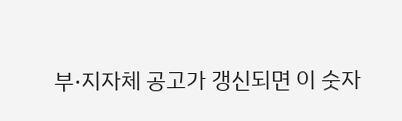부·지자체 공고가 갱신되면 이 숫자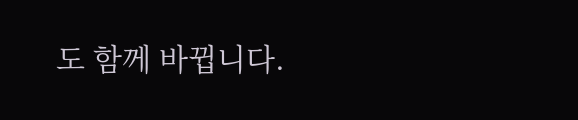도 함께 바뀝니다.